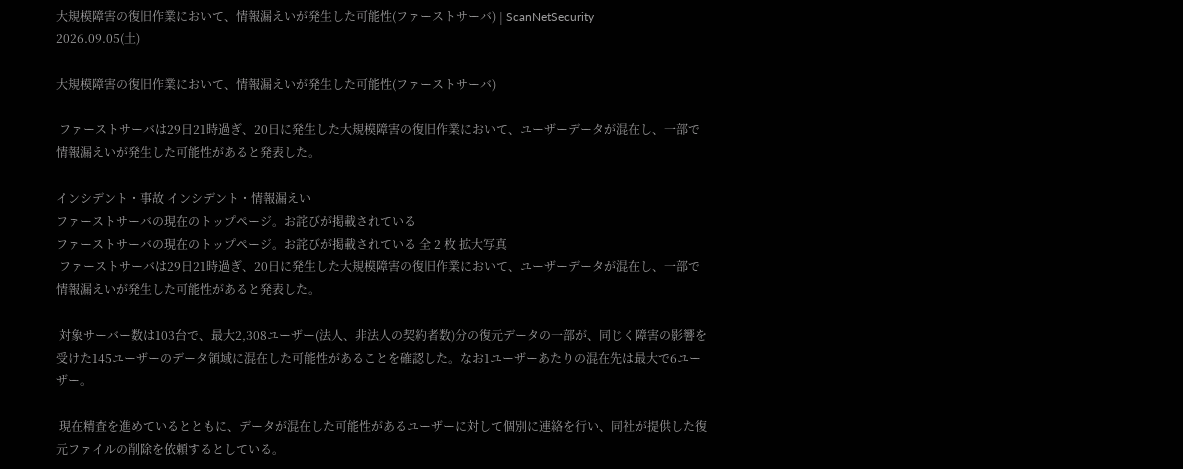大規模障害の復旧作業において、情報漏えいが発生した可能性(ファーストサーバ) | ScanNetSecurity
2026.09.05(土)

大規模障害の復旧作業において、情報漏えいが発生した可能性(ファーストサーバ)

 ファーストサーバは29日21時過ぎ、20日に発生した大規模障害の復旧作業において、ユーザーデータが混在し、一部で情報漏えいが発生した可能性があると発表した。

インシデント・事故 インシデント・情報漏えい
ファーストサーバの現在のトップページ。お詫びが掲載されている
ファーストサーバの現在のトップページ。お詫びが掲載されている 全 2 枚 拡大写真
 ファーストサーバは29日21時過ぎ、20日に発生した大規模障害の復旧作業において、ユーザーデータが混在し、一部で情報漏えいが発生した可能性があると発表した。

 対象サーバー数は103台で、最大2,308ユーザー(法人、非法人の契約者数)分の復元データの一部が、同じく障害の影響を受けた145ユーザーのデータ領域に混在した可能性があることを確認した。なお1ユーザーあたりの混在先は最大で6ユーザー。

 現在精査を進めているとともに、データが混在した可能性があるユーザーに対して個別に連絡を行い、同社が提供した復元ファイルの削除を依頼するとしている。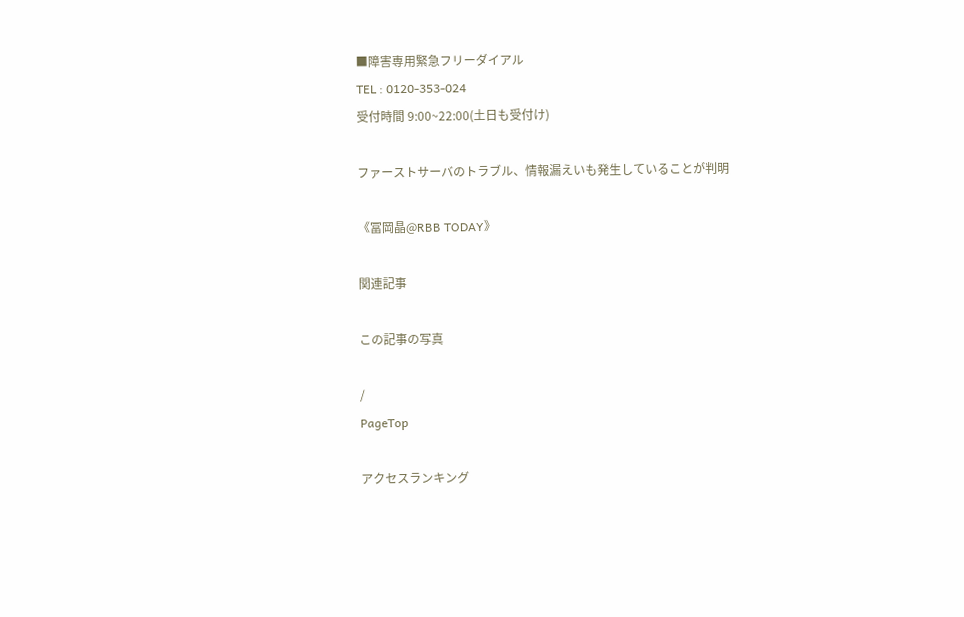■障害専用緊急フリーダイアル
TEL : 0120-353-024
受付時間 9:00~22:00(土日も受付け)

ファーストサーバのトラブル、情報漏えいも発生していることが判明

《冨岡晶@RBB TODAY》

関連記事

この記事の写真

/
PageTop

アクセスランキング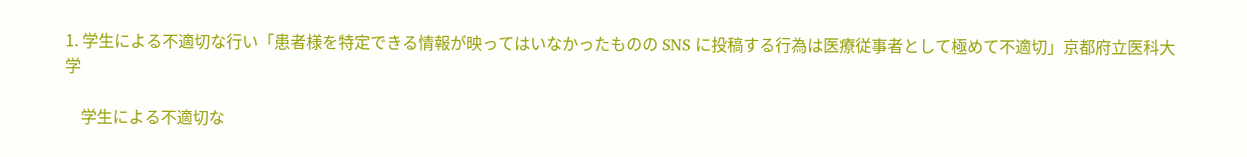1. 学生による不適切な行い「患者様を特定できる情報が映ってはいなかったものの SNS に投稿する行為は医療従事者として極めて不適切」京都府立医科大学

    学生による不適切な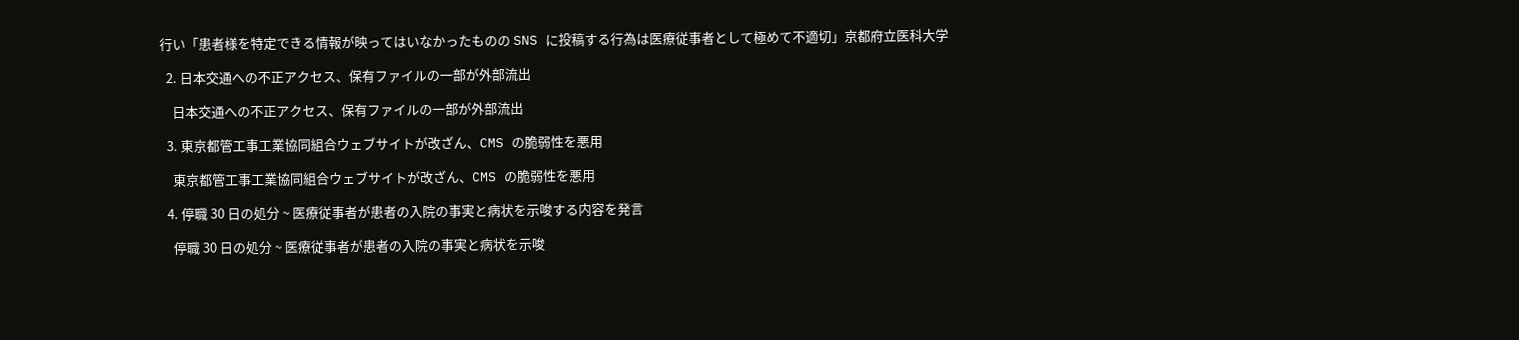行い「患者様を特定できる情報が映ってはいなかったものの SNS に投稿する行為は医療従事者として極めて不適切」京都府立医科大学

  2. 日本交通への不正アクセス、保有ファイルの一部が外部流出

    日本交通への不正アクセス、保有ファイルの一部が外部流出

  3. 東京都管工事工業協同組合ウェブサイトが改ざん、CMS の脆弱性を悪用

    東京都管工事工業協同組合ウェブサイトが改ざん、CMS の脆弱性を悪用

  4. 停職 30 日の処分 ~ 医療従事者が患者の入院の事実と病状を示唆する内容を発言

    停職 30 日の処分 ~ 医療従事者が患者の入院の事実と病状を示唆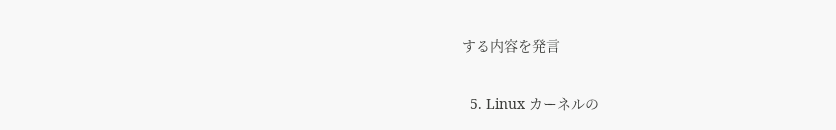する内容を発言

  5. Linux カーネルの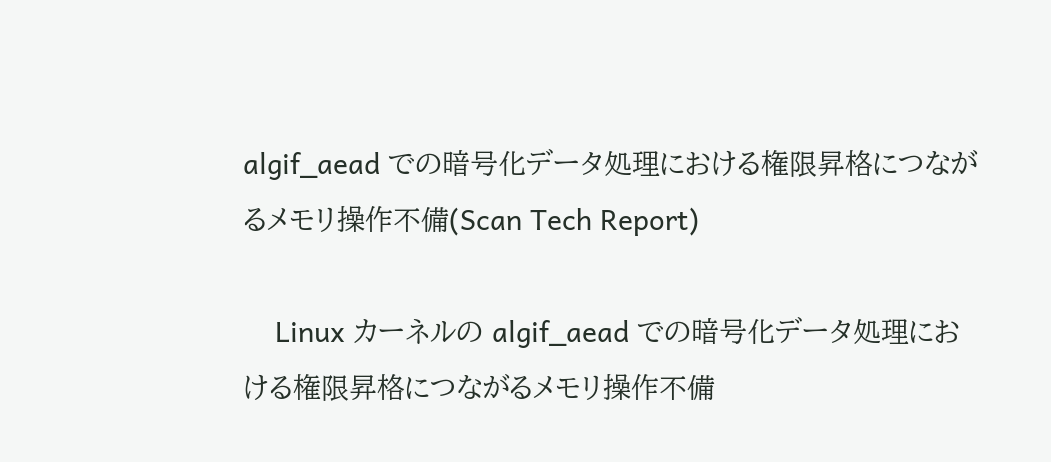algif_aead での暗号化データ処理における権限昇格につながるメモリ操作不備(Scan Tech Report)

    Linux カーネルの algif_aead での暗号化データ処理における権限昇格につながるメモリ操作不備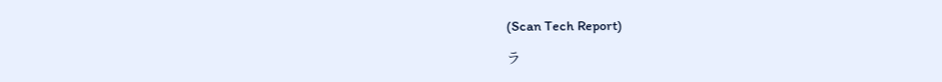(Scan Tech Report)

ラ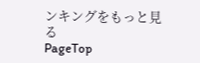ンキングをもっと見る
PageTop